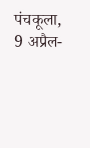पंचकूला, 9 अप्रैल-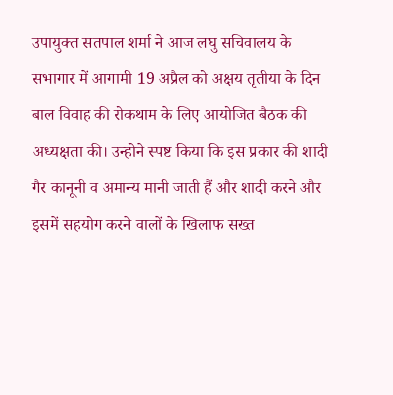उपायुक्त सतपाल शर्मा ने आज लघु सचिवालय के सभागार में आगामी 19 अप्रैल को अक्षय तृतीया के दिन बाल विवाह की रोकथाम के लिए आयोजित बैठक की अध्यक्षता की। उन्होने स्पष्ट किया कि इस प्रकार की शादी गैर कानूनी व अमान्य मानी जाती हैं और शादी करने और इसमें सहयोग करने वालों के खिलाफ सख्त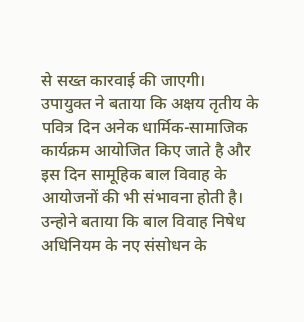से सख्त कारवाई की जाएगी।
उपायुक्त ने बताया कि अक्षय तृतीय के पवित्र दिन अनेक धार्मिक-सामाजिक कार्यक्रम आयोजित किए जाते है और इस दिन सामूहिक बाल विवाह के आयोजनों की भी संभावना होती है। उन्होने बताया कि बाल विवाह निषेध अधिनियम के नए संसोधन के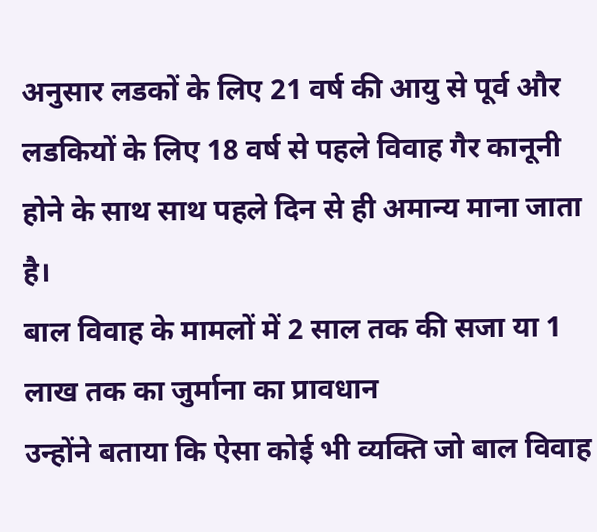अनुसार लडकों के लिए 21 वर्ष की आयु से पूर्व और लडकियों के लिए 18 वर्ष से पहले विवाह गैर कानूनी होने के साथ साथ पहले दिन से ही अमान्य माना जाता है।
बाल विवाह के मामलों में 2 साल तक की सजा या 1 लाख तक का जुर्माना का प्रावधान
उन्होंने बताया कि ऐसा कोई भी व्यक्ति जो बाल विवाह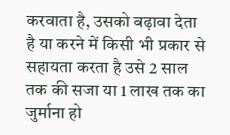करवाता है, उसको बढ़ावा देता है या करने में किसी भी प्रकार से सहायता करता है उसे 2 साल तक की सजा या 1 लाख तक का जुर्माना हो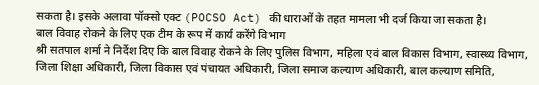सकता है। इसके अलावा पॉक्सो एक्ट (POCSO Act) की धाराओं के तहत मामला भी दर्ज किया जा सकता है।
बाल विवाह रोकने के लिए एक टीम के रूप में कार्य करेंगे विभाग
श्री सतपाल शर्मा ने निर्देश दिए कि बाल विवाह रोकने के लिए पुलिस विभाग, महिला एवं बाल विकास विभाग, स्वास्थ्य विभाग, जिला शिक्षा अधिकारी, जिला विकास एवं पंचायत अधिकारी, जिला समाज कल्याण अधिकारी, बाल कल्याण समिति,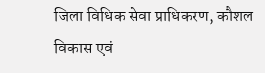जिला विधिक सेवा प्राधिकरण, कौशल विकास एवं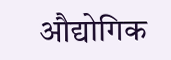औद्योगिक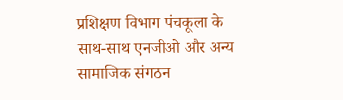प्रशिक्षण विभाग पंचकूला के साथ-साथ एनजीओ और अन्य सामाजिक संगठन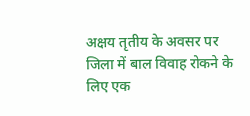अक्षय तृतीय के अवसर पर जिला में बाल विवाह रोकने के लिए एक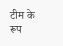टीम के रूप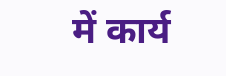में कार्य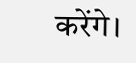करेंगे।